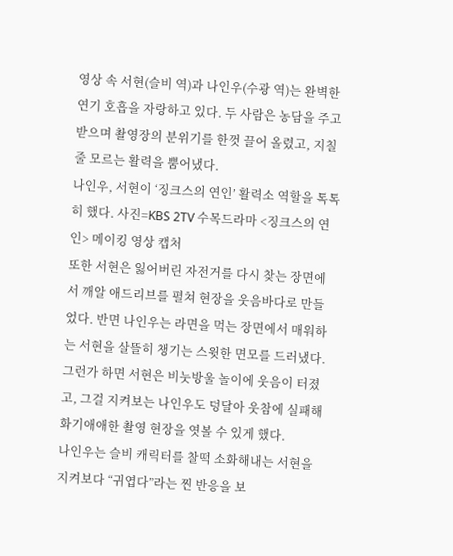영상 속 서현(슬비 역)과 나인우(수광 역)는 완벽한 연기 호흡을 자랑하고 있다. 두 사람은 농담을 주고받으며 촬영장의 분위기를 한껏 끌어 올렸고, 지칠 줄 모르는 활력을 뿜어냈다.
나인우, 서현이 ‘징크스의 연인’ 활력소 역할을 톡톡히 했다. 사진=KBS 2TV 수목드라마 <징크스의 연인> 메이킹 영상 캡처
또한 서현은 잃어버린 자전거를 다시 찾는 장면에서 깨알 애드리브를 펼쳐 현장을 웃음바다로 만들었다. 반면 나인우는 라면을 먹는 장면에서 매워하는 서현을 살뜰히 챙기는 스윗한 면모를 드러냈다.
그런가 하면 서현은 비눗방울 놀이에 웃음이 터졌고, 그걸 지켜보는 나인우도 덩달아 웃참에 실패해 화기애애한 촬영 현장을 엿볼 수 있게 했다.
나인우는 슬비 캐릭터를 찰떡 소화해내는 서현을 지켜보다 “귀엽다”라는 찐 반응을 보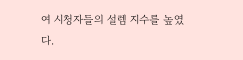여 시청자들의 설렘 지수를 높였다.